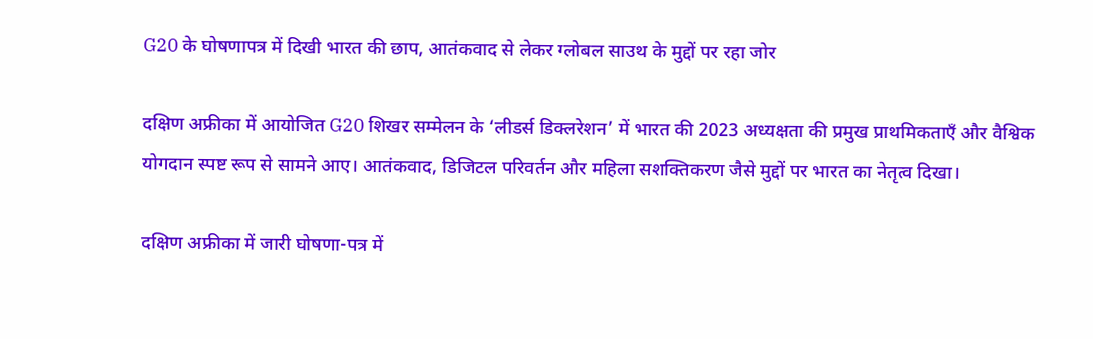G20 के घोषणापत्र में दिखी भारत की छाप, आतंकवाद से लेकर ग्लोबल साउथ के मुद्दों पर रहा जोर

दक्षिण अफ्रीका में आयोजित G20 शिखर सम्मेलन के ‘लीडर्स डिक्लरेशन’ में भारत की 2023 अध्यक्षता की प्रमुख प्राथमिकताएँ और वैश्विक योगदान स्पष्ट रूप से सामने आए। आतंकवाद, डिजिटल परिवर्तन और महिला सशक्तिकरण जैसे मुद्दों पर भारत का नेतृत्व दिखा।

दक्षिण अफ्रीका में जारी घोषणा-पत्र में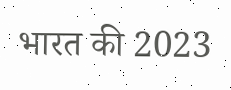भारत की 2023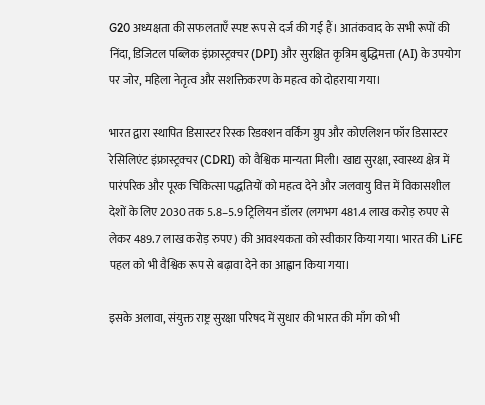G20 अध्यक्षता की सफलताएँ स्पष्ट रूप से दर्ज की गई हैं। आतंकवाद के सभी रूपों की निंदा, डिजिटल पब्लिक इंफ्रास्ट्रक्चर (DPI) और सुरक्षित कृत्रिम बुद्धिमत्ता (AI) के उपयोग पर जोर, महिला नेतृत्व और सशक्तिकरण के महत्व को दोहराया गया।

भारत द्वारा स्थापित डिसास्टर रिस्क रिडक्शन वर्किंग ग्रुप और कोएलिशन फॉर डिसास्टर रेसिलिएंट इंफ्रास्ट्रक्चर (CDRI) को वैश्विक मान्यता मिली। खाद्य सुरक्षा, स्वास्थ्य क्षेत्र में पारंपरिक और पूरक चिकित्सा पद्धतियों को महत्व देने और जलवायु वित्त में विकासशील देशों के लिए 2030 तक 5.8–5.9 ट्रिलियन डॉलर (लगभग 481.4 लाख करोड़ रुपए से लेकर 489.7 लाख करोड़ रुपए) की आवश्यकता को स्वीकार किया गया। भारत की LiFE पहल को भी वैश्विक रूप से बढ़ावा देने का आह्वान किया गया।

इसके अलावा, संयुक्त राष्ट्र सुरक्षा परिषद में सुधार की भारत की माँग को भी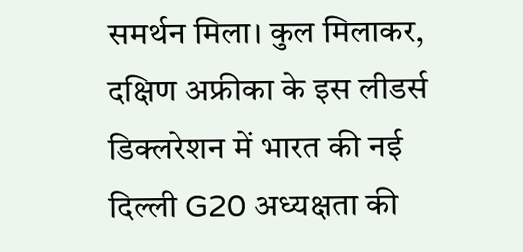समर्थन मिला। कुल मिलाकर, दक्षिण अफ्रीका के इस लीडर्स डिक्लरेशन में भारत की नई दिल्ली G20 अध्यक्षता की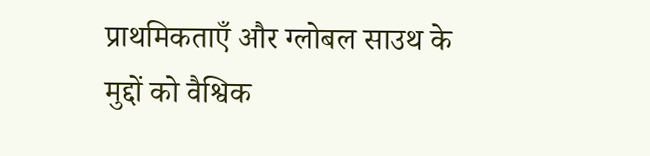प्राथमिकताएँ और ग्लोबल साउथ के मुद्दों को वैश्विक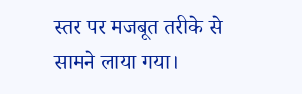स्तर पर मजबूत तरीके से सामने लाया गया।